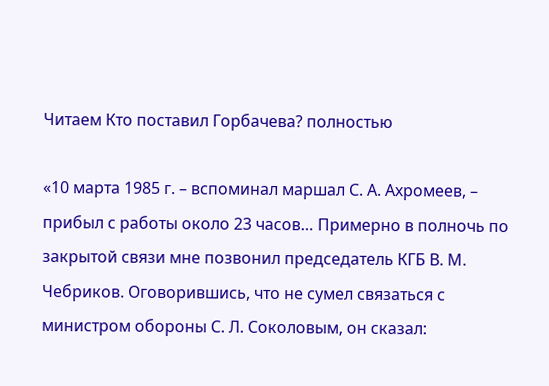Читаем Кто поставил Горбачева? полностью

«10 марта 1985 г. – вспоминал маршал С. А. Ахромеев, – прибыл с работы около 23 часов… Примерно в полночь по закрытой связи мне позвонил председатель КГБ В. М. Чебриков. Оговорившись, что не сумел связаться с министром обороны С. Л. Соколовым, он сказал: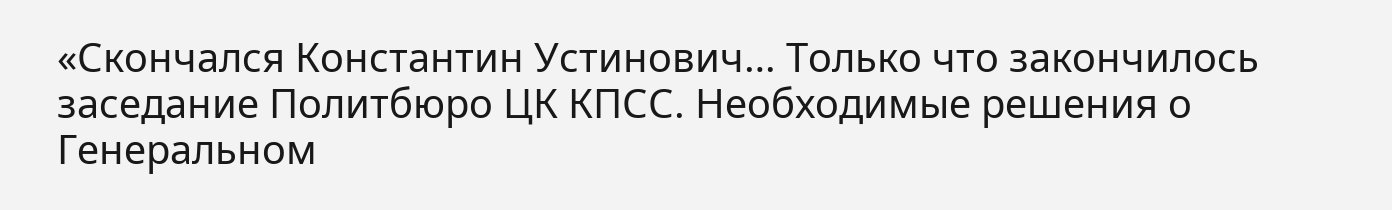«Скончался Константин Устинович… Только что закончилось заседание Политбюро ЦК КПСС. Необходимые решения о Генеральном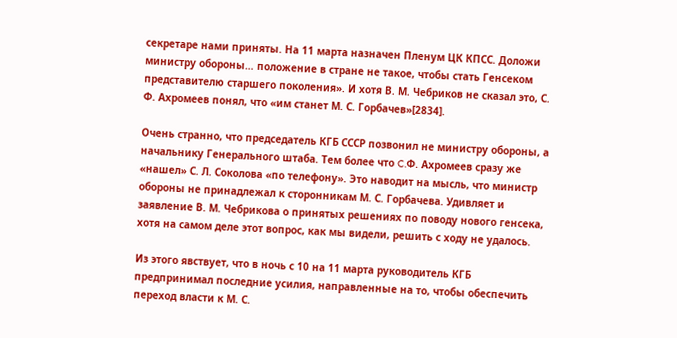секретаре нами приняты. На 11 марта назначен Пленум ЦК КПСС. Доложи министру обороны… положение в стране не такое, чтобы стать Генсеком представителю старшего поколения». И хотя В. М. Чебриков не сказал это, С. Ф. Ахромеев понял, что «им станет М. С. Горбачев»[2834].

Очень странно, что председатель КГБ СССР позвонил не министру обороны, а начальнику Генерального штаба. Тем более что C.Ф. Ахромеев сразу же «нашел» С. Л. Соколова «по телефону». Это наводит на мысль, что министр обороны не принадлежал к сторонникам М. С. Горбачева. Удивляет и заявление В. М. Чебрикова о принятых решениях по поводу нового генсека, хотя на самом деле этот вопрос, как мы видели, решить с ходу не удалось.

Из этого явствует, что в ночь с 10 на 11 марта руководитель КГБ предпринимал последние усилия, направленные на то, чтобы обеспечить переход власти к М. С.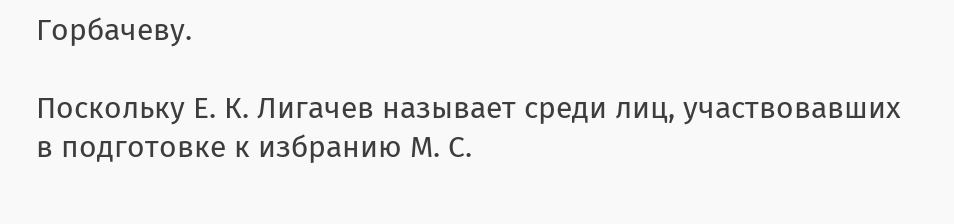Горбачеву.

Поскольку Е. К. Лигачев называет среди лиц, участвовавших в подготовке к избранию М. С.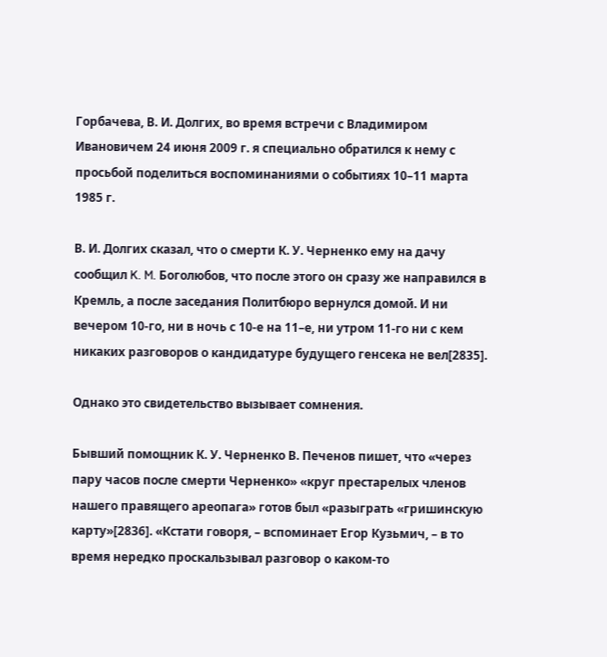Горбачева, В. И. Долгих, во время встречи с Владимиром Ивановичем 24 июня 2009 г. я специально обратился к нему с просьбой поделиться воспоминаниями о событиях 10–11 марта 1985 г.

В. И. Долгих сказал, что о смерти К. У. Черненко ему на дачу сообщил K. M. Боголюбов, что после этого он сразу же направился в Кремль, а после заседания Политбюро вернулся домой. И ни вечером 10-го, ни в ночь с 10-е на 11–е, ни утром 11-го ни с кем никаких разговоров о кандидатуре будущего генсека не вел[2835].

Однако это свидетельство вызывает сомнения.

Бывший помощник К. У. Черненко В. Печенов пишет, что «через пару часов после смерти Черненко» «круг престарелых членов нашего правящего ареопага» готов был «разыграть «гришинскую карту»[2836]. «Кстати говоря, – вспоминает Егор Кузьмич, – в то время нередко проскальзывал разговор о каком-то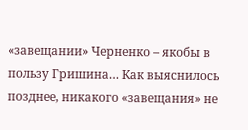«завещании» Черненко – якобы в пользу Гришина… Как выяснилось позднее, никакого «завещания» не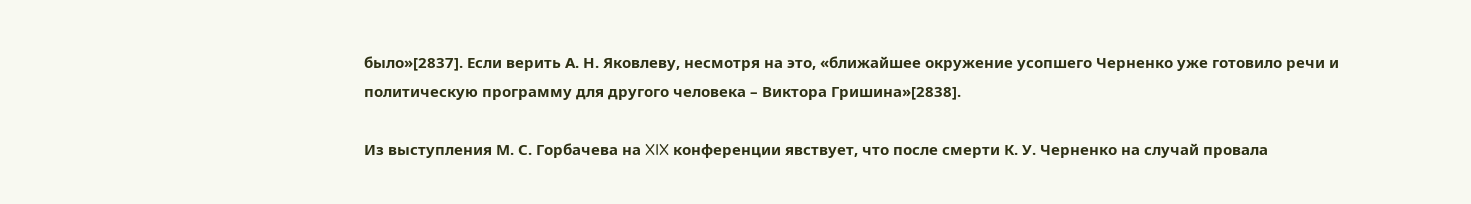было»[2837]. Если верить А. Н. Яковлеву, несмотря на это, «ближайшее окружение усопшего Черненко уже готовило речи и политическую программу для другого человека – Виктора Гришина»[2838].

Из выступления М. С. Горбачева на XIX конференции явствует, что после смерти К. У. Черненко на случай провала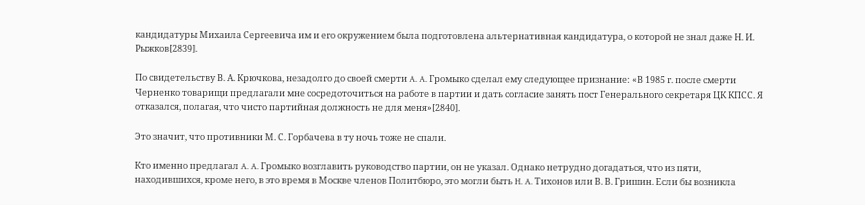кандидатуры Михаила Сергеевича им и его окружением была подготовлена альтернативная кандидатура, о которой не знал даже Н. И. Рыжков[2839].

По свидетельству В. А. Крючкова, незадолго до своей смерти A. A. Громыко сделал ему следующее признание: «В 1985 г. после смерти Черненко товарищи предлагали мне сосредоточиться на работе в партии и дать согласие занять пост Генерального секретаря ЦК КПСС. Я отказался, полагая, что чисто партийная должность не для меня»[2840].

Это значит, что противники М. С. Горбачева в ту ночь тоже не спали.

Кто именно предлагал A. A. Громыко возглавить руководство партии, он не указал. Однако нетрудно догадаться, что из пяти, находившихся, кроме него, в это время в Москве членов Политбюро, это могли быть H. A. Тихонов или В. В. Гришин. Если бы возникла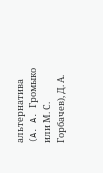альтернатива (A. A. Громыко или М. С. Горбачев), Д. А.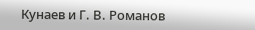Кунаев и Г. В. Романов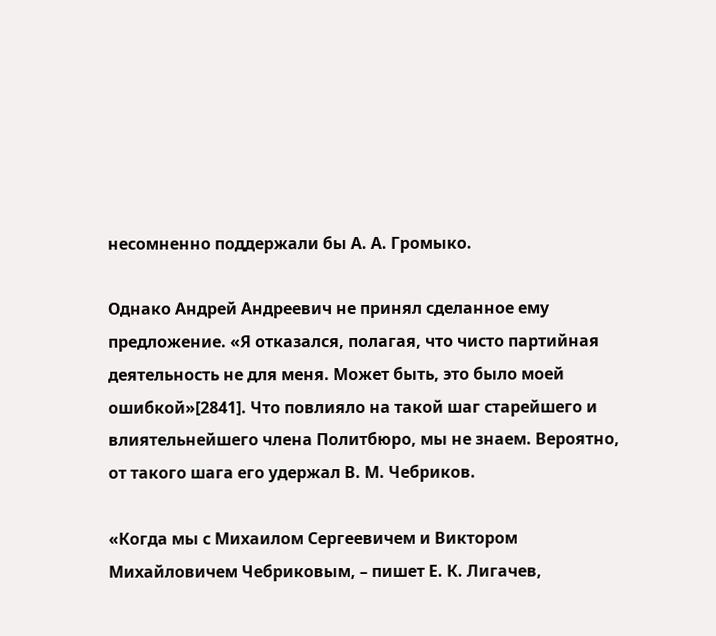несомненно поддержали бы А. А. Громыко.

Однако Андрей Андреевич не принял сделанное ему предложение. «Я отказался, полагая, что чисто партийная деятельность не для меня. Может быть, это было моей ошибкой»[2841]. Что повлияло на такой шаг старейшего и влиятельнейшего члена Политбюpo, мы не знаем. Вероятно, от такого шага его удержал В. М. Чебриков.

«Когда мы с Михаилом Сергеевичем и Виктором Михайловичем Чебриковым, – пишет Е. К. Лигачев,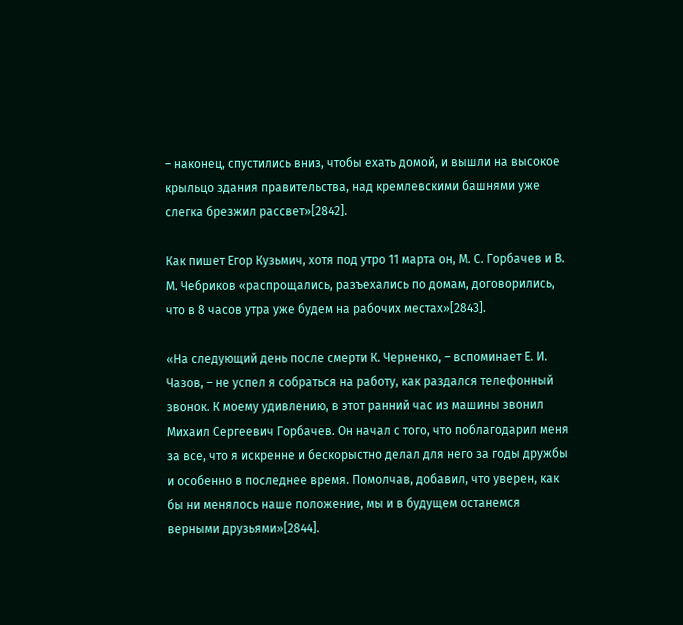– наконец, спустились вниз, чтобы ехать домой, и вышли на высокое крыльцо здания правительства, над кремлевскими башнями уже слегка брезжил рассвет»[2842].

Как пишет Егор Кузьмич, хотя под утро 11 марта он, М. С. Горбачев и В. М. Чебриков «распрощались, разъехались по домам, договорились, что в 8 часов утра уже будем на рабочих местах»[2843].

«На следующий день после смерти К. Черненко, – вспоминает Е. И. Чазов, – не успел я собраться на работу, как раздался телефонный звонок. К моему удивлению, в этот ранний час из машины звонил Михаил Сергеевич Горбачев. Он начал с того, что поблагодарил меня за все, что я искренне и бескорыстно делал для него за годы дружбы и особенно в последнее время. Помолчав, добавил, что уверен, как бы ни менялось наше положение, мы и в будущем останемся верными друзьями»[2844].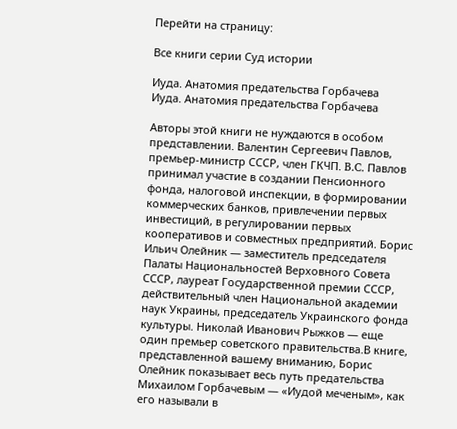Перейти на страницу:

Все книги серии Суд истории

Иуда. Анатомия предательства Горбачева
Иуда. Анатомия предательства Горбачева

Авторы этой книги не нуждаются в особом представлении. Валентин Сергеевич Павлов, премьер-министр СССР, член ГКЧП. B.C. Павлов принимал участие в создании Пенсионного фонда, налоговой инспекции, в формировании коммерческих банков, привлечении первых инвестиций, в регулировании первых кооперативов и совместных предприятий. Борис Ильич Олейник — заместитель председателя Палаты Национальностей Верховного Совета СССР, лауреат Государственной премии СССР, действительный член Национальной академии наук Украины, председатель Украинского фонда культуры. Николай Иванович Рыжков — еще один премьер советского правительства.В книге, представленной вашему вниманию, Борис Олейник показывает весь путь предательства Михаилом Горбачевым — «Иудой меченым», как его называли в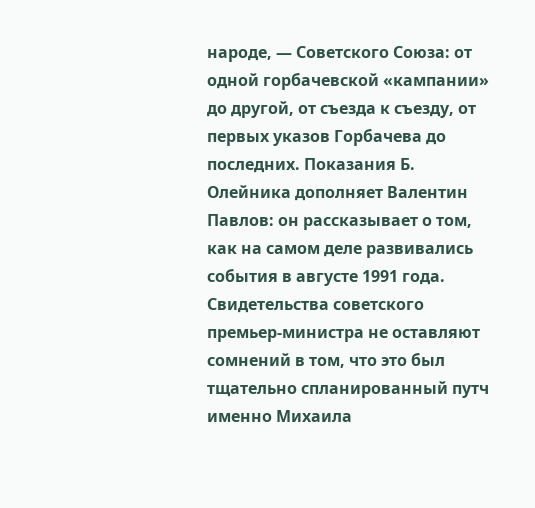народе, — Советского Союза: от одной горбачевской «кампании» до другой, от съезда к съезду, от первых указов Горбачева до последних. Показания Б. Олейника дополняет Валентин Павлов: он рассказывает о том, как на самом деле развивались события в августе 1991 года. Свидетельства советского премьер-министра не оставляют сомнений в том, что это был тщательно спланированный путч именно Михаила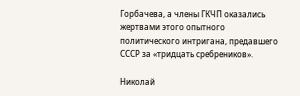Горбачева, а члены ГКЧП оказались жертвами этого опытного политического интригана, предавшего СССР за «тридцать сребреников».

Николай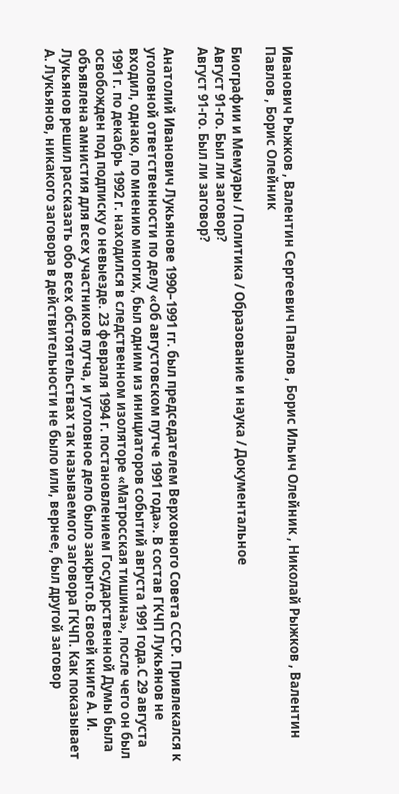Иванович Рыжков , Валентин Сергеевич Павлов , Борис Ильич Олейник , Николай Рыжков , Валентин Павлов , Борис Олейник

Биографии и Мемуары / Политика / Образование и наука / Документальное
Август 91-го. Был ли заговор?
Август 91-го. Был ли заговор?

Анатолий Иванович Лукьянове 1990–1991 гг. был председателем Верховного Совета СССР. Привлекался к уголовной ответственности по делу «Об августовском путче 1991 года». В состав ГКЧП Лукьянов не входил, однако, по мнению многих, был одним из инициаторов событий августа 1991 года.С 29 августа 1991 г. по декабрь 1992 г. находился в следственном изоляторе «Матросская тишина», после чего он был освобожден под подписку о невыезде. 23 февраля 1994 г. постановлением Государственной Думы была объявлена амнистия для всех участников путча, и уголовное дело было закрыто.В своей книге А. И. Лукьянов решил рассказать обо всех обстоятельствах так называемого заговора ГКЧП. Как показывает А. Лукьянов, никакого заговора в действительности не было или, вернее, был другой заговор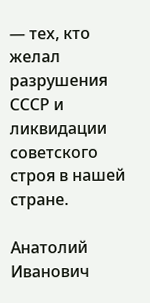— тех, кто желал разрушения СССР и ликвидации советского строя в нашей стране.

Анатолий Иванович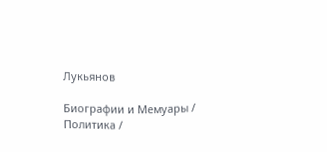Лукьянов

Биографии и Мемуары / Политика /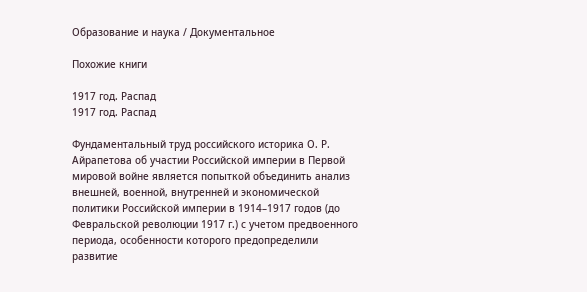Образование и наука / Документальное

Похожие книги

1917 год. Распад
1917 год. Распад

Фундаментальный труд российского историка О. Р. Айрапетова об участии Российской империи в Первой мировой войне является попыткой объединить анализ внешней, военной, внутренней и экономической политики Российской империи в 1914–1917 годов (до Февральской революции 1917 г.) с учетом предвоенного периода, особенности которого предопределили развитие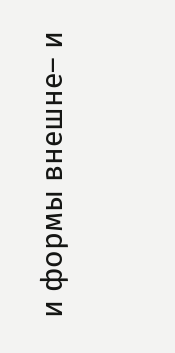и формы внешне– и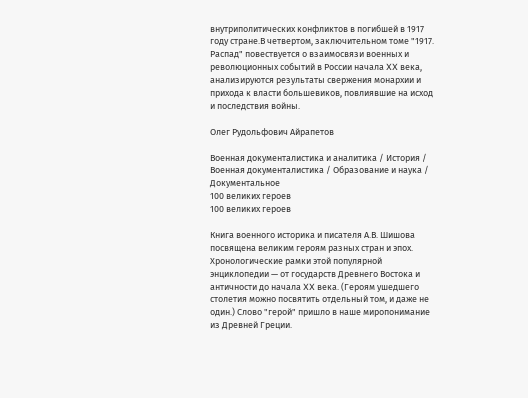внутриполитических конфликтов в погибшей в 1917 году стране.В четвертом, заключительном томе "1917. Распад" повествуется о взаимосвязи военных и революционных событий в России начала XX века, анализируются результаты свержения монархии и прихода к власти большевиков, повлиявшие на исход и последствия войны.

Олег Рудольфович Айрапетов

Военная документалистика и аналитика / История / Военная документалистика / Образование и наука / Документальное
100 великих героев
100 великих героев

Книга военного историка и писателя А.В. Шишова посвящена великим героям разных стран и эпох. Хронологические рамки этой популярной энциклопедии — от государств Древнего Востока и античности до начала XX века. (Героям ушедшего столетия можно посвятить отдельный том, и даже не один.) Слово "герой" пришло в наше миропонимание из Древней Греции.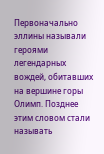Первоначально эллины называли героями легендарных вождей, обитавших на вершине горы Олимп. Позднее этим словом стали называть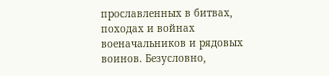прославленных в битвах, походах и войнах военачальников и рядовых воинов. Безусловно,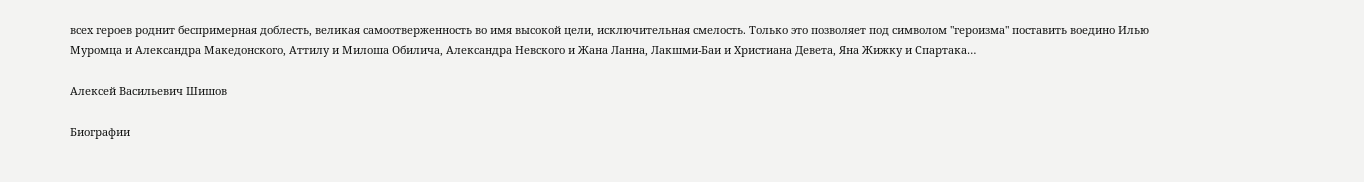всех героев роднит беспримерная доблесть, великая самоотверженность во имя высокой цели, исключительная смелость. Только это позволяет под символом "героизма" поставить воедино Илью Муромца и Александра Македонского, Аттилу и Милоша Обилича, Александра Невского и Жана Ланна, Лакшми-Баи и Христиана Девета, Яна Жижку и Спартака…

Алексей Васильевич Шишов

Биографии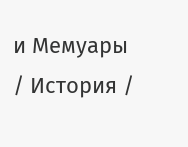и Мемуары / История /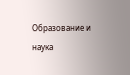Образование и наука